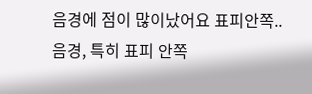음경에 점이 많이났어요 표피안쪽..
음경, 특히 표피 안쪽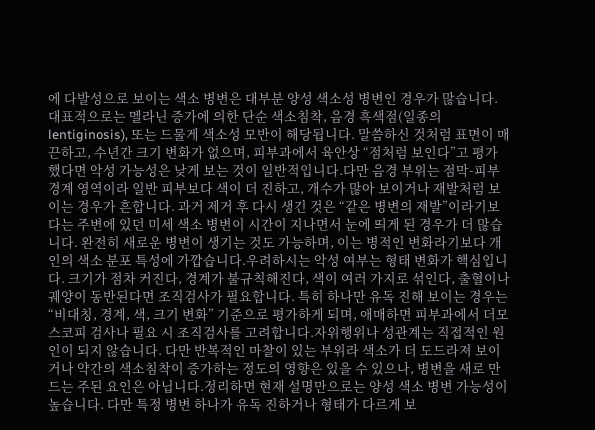에 다발성으로 보이는 색소 병변은 대부분 양성 색소성 병변인 경우가 많습니다. 대표적으로는 멜라닌 증가에 의한 단순 색소침착, 음경 흑색점(일종의 lentiginosis), 또는 드물게 색소성 모반이 해당됩니다. 말씀하신 것처럼 표면이 매끈하고, 수년간 크기 변화가 없으며, 피부과에서 육안상 “점처럼 보인다”고 평가했다면 악성 가능성은 낮게 보는 것이 일반적입니다.다만 음경 부위는 점막-피부 경계 영역이라 일반 피부보다 색이 더 진하고, 개수가 많아 보이거나 재발처럼 보이는 경우가 흔합니다. 과거 제거 후 다시 생긴 것은 “같은 병변의 재발”이라기보다는 주변에 있던 미세 색소 병변이 시간이 지나면서 눈에 띄게 된 경우가 더 많습니다. 완전히 새로운 병변이 생기는 것도 가능하며, 이는 병적인 변화라기보다 개인의 색소 분포 특성에 가깝습니다.우려하시는 악성 여부는 형태 변화가 핵심입니다. 크기가 점차 커진다, 경계가 불규칙해진다, 색이 여러 가지로 섞인다, 출혈이나 궤양이 동반된다면 조직검사가 필요합니다. 특히 하나만 유독 진해 보이는 경우는 “비대칭, 경계, 색, 크기 변화” 기준으로 평가하게 되며, 애매하면 피부과에서 더모스코피 검사나 필요 시 조직검사를 고려합니다.자위행위나 성관계는 직접적인 원인이 되지 않습니다. 다만 반복적인 마찰이 있는 부위라 색소가 더 도드라져 보이거나 약간의 색소침착이 증가하는 정도의 영향은 있을 수 있으나, 병변을 새로 만드는 주된 요인은 아닙니다.정리하면 현재 설명만으로는 양성 색소 병변 가능성이 높습니다. 다만 특정 병변 하나가 유독 진하거나 형태가 다르게 보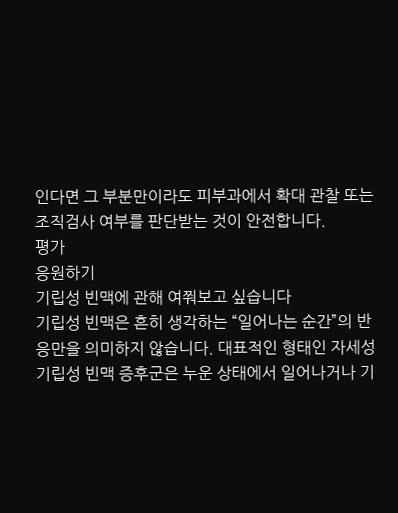인다면 그 부분만이라도 피부과에서 확대 관찰 또는 조직검사 여부를 판단받는 것이 안전합니다.
평가
응원하기
기립성 빈맥에 관해 여쭤보고 싶습니다
기립성 빈맥은 흔히 생각하는 “일어나는 순간”의 반응만을 의미하지 않습니다. 대표적인 형태인 자세성 기립성 빈맥 증후군은 누운 상태에서 일어나거나 기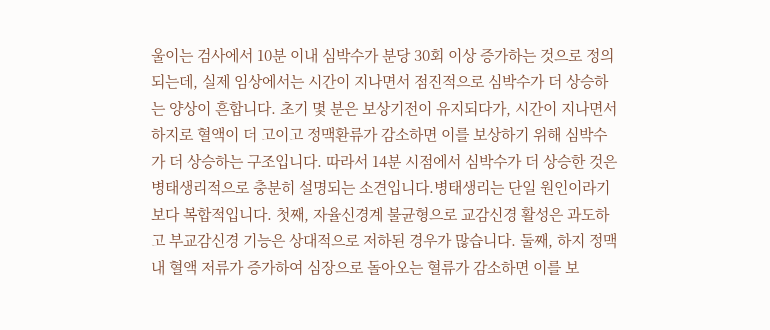울이는 검사에서 10분 이내 심박수가 분당 30회 이상 증가하는 것으로 정의되는데, 실제 임상에서는 시간이 지나면서 점진적으로 심박수가 더 상승하는 양상이 흔합니다. 초기 몇 분은 보상기전이 유지되다가, 시간이 지나면서 하지로 혈액이 더 고이고 정맥환류가 감소하면 이를 보상하기 위해 심박수가 더 상승하는 구조입니다. 따라서 14분 시점에서 심박수가 더 상승한 것은 병태생리적으로 충분히 설명되는 소견입니다.병태생리는 단일 원인이라기보다 복합적입니다. 첫째, 자율신경계 불균형으로 교감신경 활성은 과도하고 부교감신경 기능은 상대적으로 저하된 경우가 많습니다. 둘째, 하지 정맥 내 혈액 저류가 증가하여 심장으로 돌아오는 혈류가 감소하면 이를 보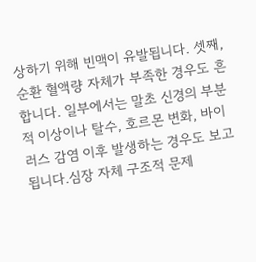상하기 위해 빈맥이 유발됩니다. 셋째, 순환 혈액량 자체가 부족한 경우도 흔합니다. 일부에서는 말초 신경의 부분적 이상이나 탈수, 호르몬 변화, 바이러스 감염 이후 발생하는 경우도 보고됩니다.심장 자체 구조적 문제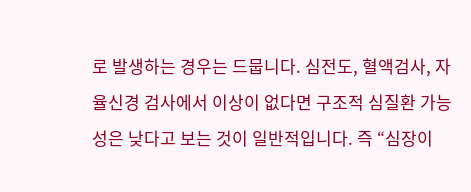로 발생하는 경우는 드뭅니다. 심전도, 혈액검사, 자율신경 검사에서 이상이 없다면 구조적 심질환 가능성은 낮다고 보는 것이 일반적입니다. 즉 “심장이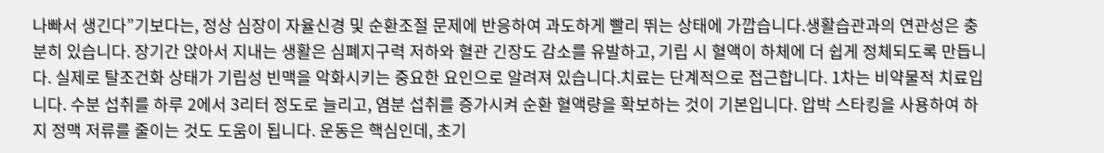나빠서 생긴다”기보다는, 정상 심장이 자율신경 및 순환조절 문제에 반응하여 과도하게 빨리 뛰는 상태에 가깝습니다.생활습관과의 연관성은 충분히 있습니다. 장기간 앉아서 지내는 생활은 심폐지구력 저하와 혈관 긴장도 감소를 유발하고, 기립 시 혈액이 하체에 더 쉽게 정체되도록 만듭니다. 실제로 탈조건화 상태가 기립성 빈맥을 악화시키는 중요한 요인으로 알려져 있습니다.치료는 단계적으로 접근합니다. 1차는 비약물적 치료입니다. 수분 섭취를 하루 2에서 3리터 정도로 늘리고, 염분 섭취를 증가시켜 순환 혈액량을 확보하는 것이 기본입니다. 압박 스타킹을 사용하여 하지 정맥 저류를 줄이는 것도 도움이 됩니다. 운동은 핵심인데, 초기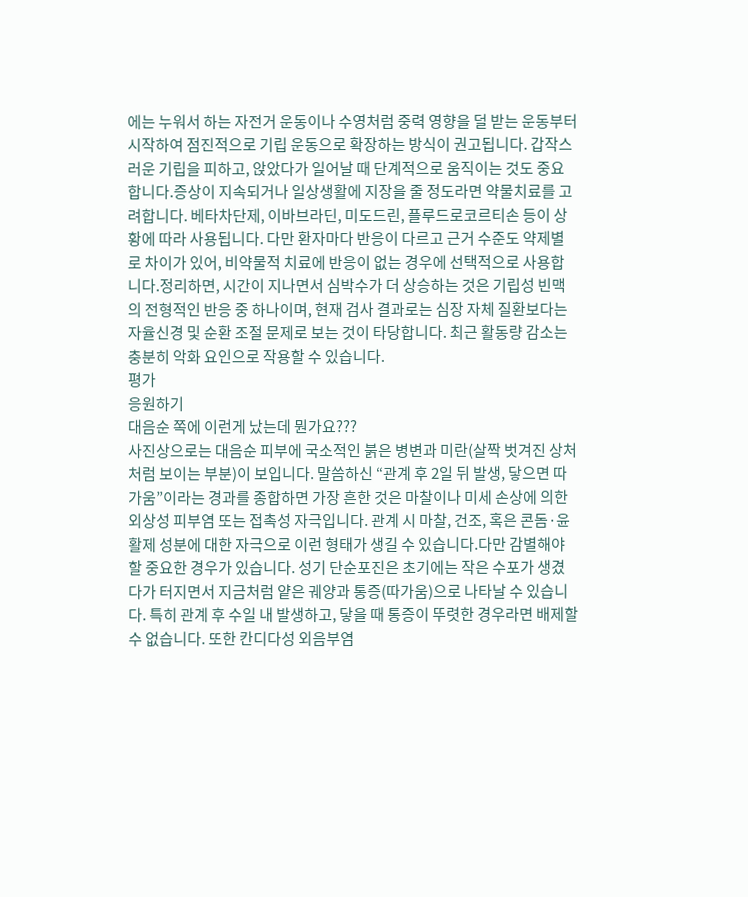에는 누워서 하는 자전거 운동이나 수영처럼 중력 영향을 덜 받는 운동부터 시작하여 점진적으로 기립 운동으로 확장하는 방식이 권고됩니다. 갑작스러운 기립을 피하고, 앉았다가 일어날 때 단계적으로 움직이는 것도 중요합니다.증상이 지속되거나 일상생활에 지장을 줄 정도라면 약물치료를 고려합니다. 베타차단제, 이바브라딘, 미도드린, 플루드로코르티손 등이 상황에 따라 사용됩니다. 다만 환자마다 반응이 다르고 근거 수준도 약제별로 차이가 있어, 비약물적 치료에 반응이 없는 경우에 선택적으로 사용합니다.정리하면, 시간이 지나면서 심박수가 더 상승하는 것은 기립성 빈맥의 전형적인 반응 중 하나이며, 현재 검사 결과로는 심장 자체 질환보다는 자율신경 및 순환 조절 문제로 보는 것이 타당합니다. 최근 활동량 감소는 충분히 악화 요인으로 작용할 수 있습니다.
평가
응원하기
대음순 쪽에 이런게 났는데 뭔가요???
사진상으로는 대음순 피부에 국소적인 붉은 병변과 미란(살짝 벗겨진 상처처럼 보이는 부분)이 보입니다. 말씀하신 “관계 후 2일 뒤 발생, 닿으면 따가움”이라는 경과를 종합하면 가장 흔한 것은 마찰이나 미세 손상에 의한 외상성 피부염 또는 접촉성 자극입니다. 관계 시 마찰, 건조, 혹은 콘돔·윤활제 성분에 대한 자극으로 이런 형태가 생길 수 있습니다.다만 감별해야 할 중요한 경우가 있습니다. 성기 단순포진은 초기에는 작은 수포가 생겼다가 터지면서 지금처럼 얕은 궤양과 통증(따가움)으로 나타날 수 있습니다. 특히 관계 후 수일 내 발생하고, 닿을 때 통증이 뚜렷한 경우라면 배제할 수 없습니다. 또한 칸디다성 외음부염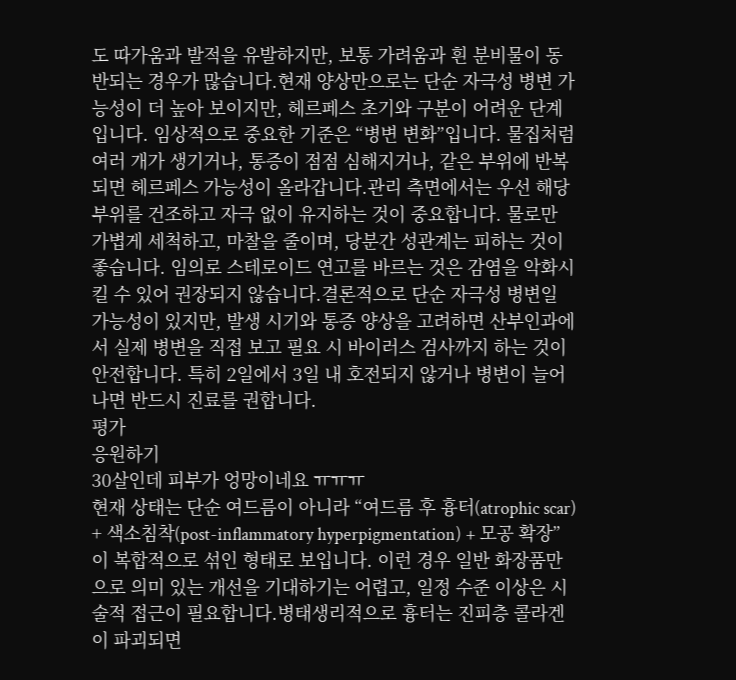도 따가움과 발적을 유발하지만, 보통 가려움과 흰 분비물이 동반되는 경우가 많습니다.현재 양상만으로는 단순 자극성 병변 가능성이 더 높아 보이지만, 헤르페스 초기와 구분이 어려운 단계입니다. 임상적으로 중요한 기준은 “병변 변화”입니다. 물집처럼 여러 개가 생기거나, 통증이 점점 심해지거나, 같은 부위에 반복되면 헤르페스 가능성이 올라갑니다.관리 측면에서는 우선 해당 부위를 건조하고 자극 없이 유지하는 것이 중요합니다. 물로만 가볍게 세척하고, 마찰을 줄이며, 당분간 성관계는 피하는 것이 좋습니다. 임의로 스테로이드 연고를 바르는 것은 감염을 악화시킬 수 있어 권장되지 않습니다.결론적으로 단순 자극성 병변일 가능성이 있지만, 발생 시기와 통증 양상을 고려하면 산부인과에서 실제 병변을 직접 보고 필요 시 바이러스 검사까지 하는 것이 안전합니다. 특히 2일에서 3일 내 호전되지 않거나 병변이 늘어나면 반드시 진료를 권합니다.
평가
응원하기
30살인데 피부가 엉망이네요 ㅠㅠㅠ
현재 상태는 단순 여드름이 아니라 “여드름 후 흉터(atrophic scar) + 색소침착(post-inflammatory hyperpigmentation) + 모공 확장”이 복합적으로 섞인 형태로 보입니다. 이런 경우 일반 화장품만으로 의미 있는 개선을 기대하기는 어렵고, 일정 수준 이상은 시술적 접근이 필요합니다.병태생리적으로 흉터는 진피층 콜라겐이 파괴되면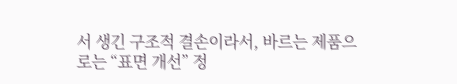서 생긴 구조적 결손이라서, 바르는 제품으로는 “표면 개선” 정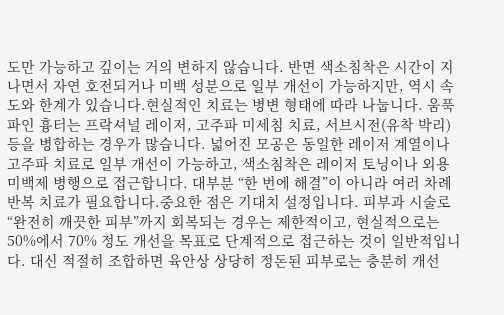도만 가능하고 깊이는 거의 변하지 않습니다. 반면 색소침착은 시간이 지나면서 자연 호전되거나 미백 성분으로 일부 개선이 가능하지만, 역시 속도와 한계가 있습니다.현실적인 치료는 병변 형태에 따라 나눕니다. 움푹 파인 흉터는 프락셔널 레이저, 고주파 미세침 치료, 서브시전(유착 박리) 등을 병합하는 경우가 많습니다. 넓어진 모공은 동일한 레이저 계열이나 고주파 치료로 일부 개선이 가능하고, 색소침착은 레이저 토닝이나 외용 미백제 병행으로 접근합니다. 대부분 “한 번에 해결”이 아니라 여러 차례 반복 치료가 필요합니다.중요한 점은 기대치 설정입니다. 피부과 시술로 “완전히 깨끗한 피부”까지 회복되는 경우는 제한적이고, 현실적으로는 50%에서 70% 정도 개선을 목표로 단계적으로 접근하는 것이 일반적입니다. 대신 적절히 조합하면 육안상 상당히 정돈된 피부로는 충분히 개선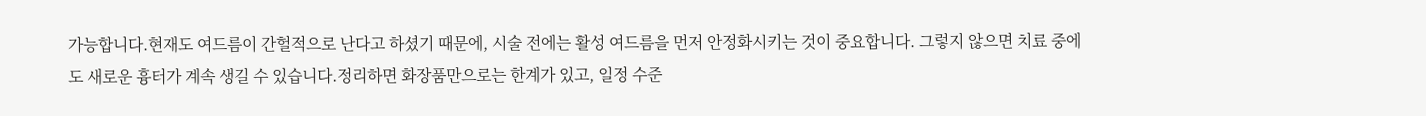가능합니다.현재도 여드름이 간헐적으로 난다고 하셨기 때문에, 시술 전에는 활성 여드름을 먼저 안정화시키는 것이 중요합니다. 그렇지 않으면 치료 중에도 새로운 흉터가 계속 생길 수 있습니다.정리하면 화장품만으로는 한계가 있고, 일정 수준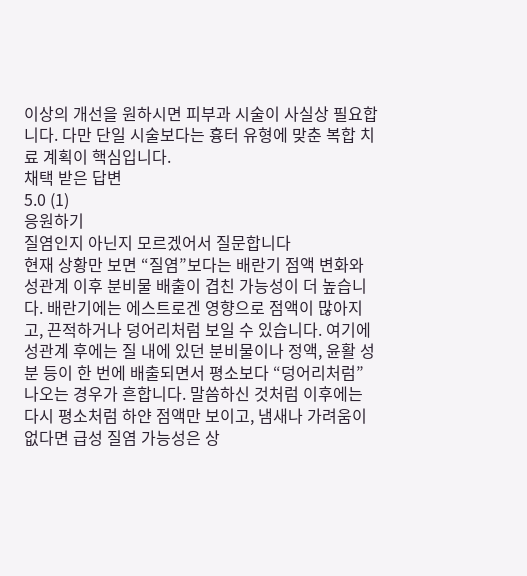이상의 개선을 원하시면 피부과 시술이 사실상 필요합니다. 다만 단일 시술보다는 흉터 유형에 맞춘 복합 치료 계획이 핵심입니다.
채택 받은 답변
5.0 (1)
응원하기
질염인지 아닌지 모르겠어서 질문합니다
현재 상황만 보면 “질염”보다는 배란기 점액 변화와 성관계 이후 분비물 배출이 겹친 가능성이 더 높습니다. 배란기에는 에스트로겐 영향으로 점액이 많아지고, 끈적하거나 덩어리처럼 보일 수 있습니다. 여기에 성관계 후에는 질 내에 있던 분비물이나 정액, 윤활 성분 등이 한 번에 배출되면서 평소보다 “덩어리처럼” 나오는 경우가 흔합니다. 말씀하신 것처럼 이후에는 다시 평소처럼 하얀 점액만 보이고, 냄새나 가려움이 없다면 급성 질염 가능성은 상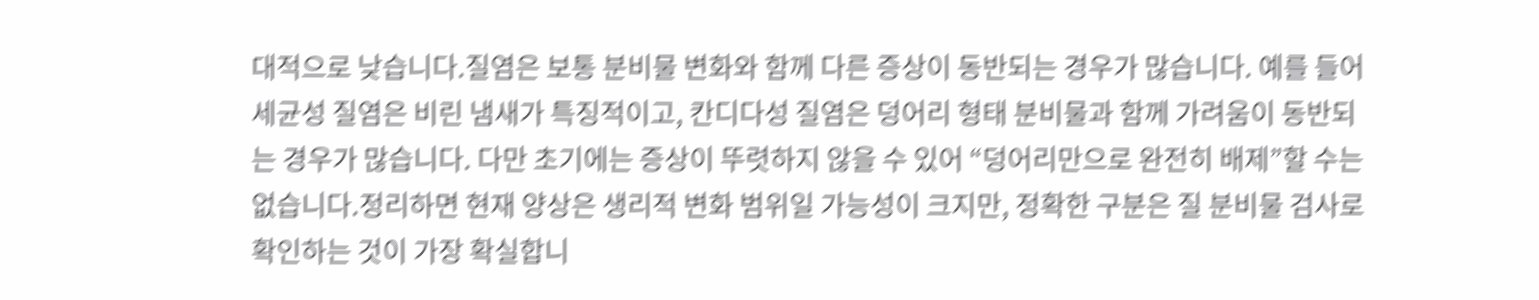대적으로 낮습니다.질염은 보통 분비물 변화와 함께 다른 증상이 동반되는 경우가 많습니다. 예를 들어 세균성 질염은 비린 냄새가 특징적이고, 칸디다성 질염은 덩어리 형태 분비물과 함께 가려움이 동반되는 경우가 많습니다. 다만 초기에는 증상이 뚜렷하지 않을 수 있어 “덩어리만으로 완전히 배제”할 수는 없습니다.정리하면 현재 양상은 생리적 변화 범위일 가능성이 크지만, 정확한 구분은 질 분비물 검사로 확인하는 것이 가장 확실합니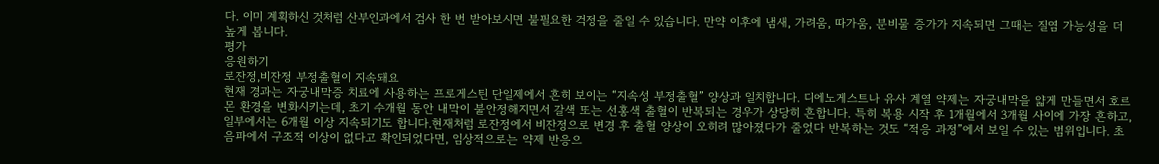다. 이미 계획하신 것처럼 산부인과에서 검사 한 번 받아보시면 불필요한 걱정을 줄일 수 있습니다. 만약 이후에 냄새, 가려움, 따가움, 분비물 증가가 지속되면 그때는 질염 가능성을 더 높게 봅니다.
평가
응원하기
로잔정,비잔정 부정출혈이 지속돼요
현재 경과는 자궁내막증 치료에 사용하는 프로게스틴 단일제에서 흔히 보이는 “지속성 부정출혈” 양상과 일치합니다. 디에노게스트나 유사 계열 약제는 자궁내막을 얇게 만들면서 호르몬 환경을 변화시키는데, 초기 수개월 동안 내막이 불안정해지면서 갈색 또는 선홍색 출혈이 반복되는 경우가 상당히 흔합니다. 특히 복용 시작 후 1개월에서 3개월 사이에 가장 흔하고, 일부에서는 6개월 이상 지속되기도 합니다.현재처럼 로잔정에서 비잔정으로 변경 후 출혈 양상이 오히려 많아졌다가 줄었다 반복하는 것도 “적응 과정”에서 보일 수 있는 범위입니다. 초음파에서 구조적 이상이 없다고 확인되었다면, 임상적으로는 약제 반응으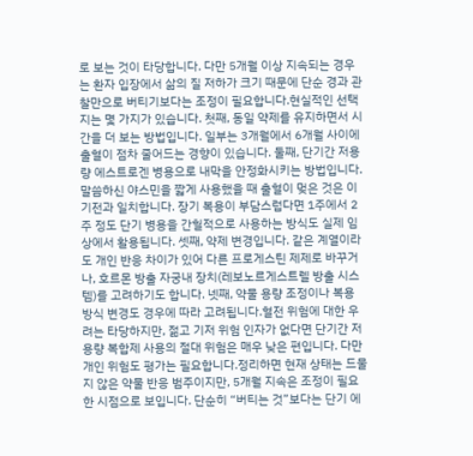로 보는 것이 타당합니다. 다만 5개월 이상 지속되는 경우는 환자 입장에서 삶의 질 저하가 크기 때문에 단순 경과 관찰만으로 버티기보다는 조정이 필요합니다.현실적인 선택지는 몇 가지가 있습니다. 첫째, 동일 약제를 유지하면서 시간을 더 보는 방법입니다. 일부는 3개월에서 6개월 사이에 출혈이 점차 줄어드는 경향이 있습니다. 둘째, 단기간 저용량 에스트로겐 병용으로 내막을 안정화시키는 방법입니다. 말씀하신 야스민을 짧게 사용했을 때 출혈이 멎은 것은 이 기전과 일치합니다. 장기 복용이 부담스럽다면 1주에서 2주 정도 단기 병용을 간헐적으로 사용하는 방식도 실제 임상에서 활용됩니다. 셋째, 약제 변경입니다. 같은 계열이라도 개인 반응 차이가 있어 다른 프로게스틴 제제로 바꾸거나, 호르몬 방출 자궁내 장치(레보노르게스트렐 방출 시스템)를 고려하기도 합니다. 넷째, 약물 용량 조정이나 복용 방식 변경도 경우에 따라 고려됩니다.혈전 위험에 대한 우려는 타당하지만, 젊고 기저 위험 인자가 없다면 단기간 저용량 복합제 사용의 절대 위험은 매우 낮은 편입니다. 다만 개인 위험도 평가는 필요합니다.정리하면 현재 상태는 드물지 않은 약물 반응 범주이지만, 5개월 지속은 조정이 필요한 시점으로 보입니다. 단순히 “버티는 것”보다는 단기 에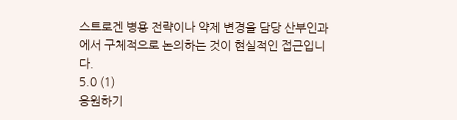스트로겐 병용 전략이나 약제 변경을 담당 산부인과에서 구체적으로 논의하는 것이 현실적인 접근입니다.
5.0 (1)
응원하기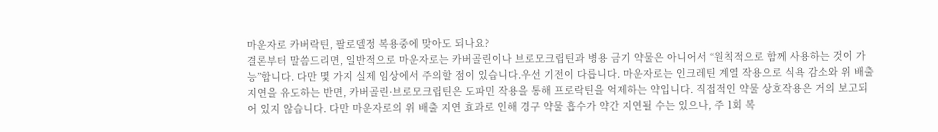마운자로 카버락틴, 팔로델정 복용중에 맞아도 되나요?
결론부터 말씀드리면, 일반적으로 마운자로는 카버골린이나 브로모크립틴과 병용 금기 약물은 아니어서 “원칙적으로 함께 사용하는 것이 가능”합니다. 다만 몇 가지 실제 임상에서 주의할 점이 있습니다.우선 기전이 다릅니다. 마운자로는 인크레틴 계열 작용으로 식욕 감소와 위 배출 지연을 유도하는 반면, 카버골린·브로모크립틴은 도파민 작용을 통해 프로락틴을 억제하는 약입니다. 직접적인 약물 상호작용은 거의 보고되어 있지 않습니다. 다만 마운자로의 위 배출 지연 효과로 인해 경구 약물 흡수가 약간 지연될 수는 있으나, 주 1회 복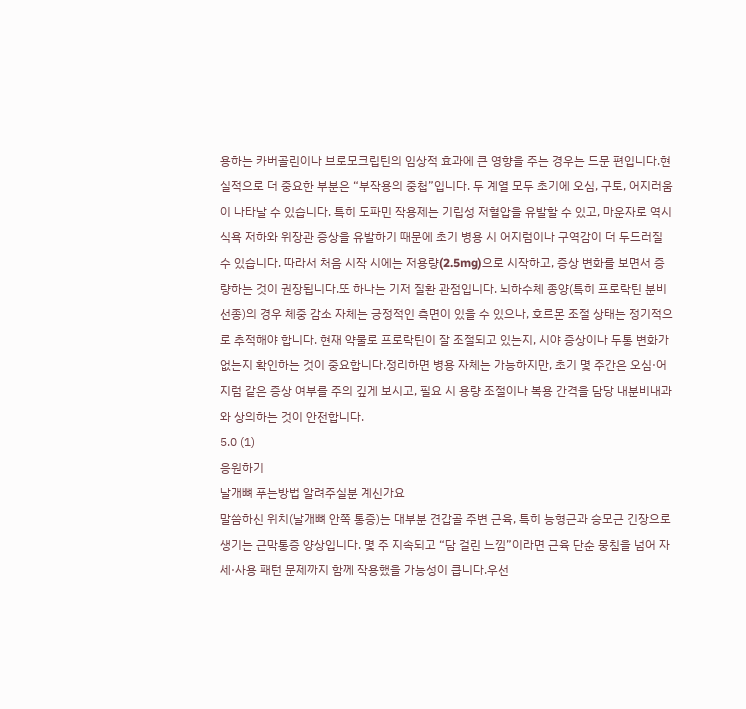용하는 카버골린이나 브로모크립틴의 임상적 효과에 큰 영향을 주는 경우는 드문 편입니다.현실적으로 더 중요한 부분은 “부작용의 중첩”입니다. 두 계열 모두 초기에 오심, 구토, 어지러움이 나타날 수 있습니다. 특히 도파민 작용제는 기립성 저혈압을 유발할 수 있고, 마운자로 역시 식욕 저하와 위장관 증상을 유발하기 때문에 초기 병용 시 어지럼이나 구역감이 더 두드러질 수 있습니다. 따라서 처음 시작 시에는 저용량(2.5mg)으로 시작하고, 증상 변화를 보면서 증량하는 것이 권장됩니다.또 하나는 기저 질환 관점입니다. 뇌하수체 종양(특히 프로락틴 분비 선종)의 경우 체중 감소 자체는 긍정적인 측면이 있을 수 있으나, 호르몬 조절 상태는 정기적으로 추적해야 합니다. 현재 약물로 프로락틴이 잘 조절되고 있는지, 시야 증상이나 두통 변화가 없는지 확인하는 것이 중요합니다.정리하면 병용 자체는 가능하지만, 초기 몇 주간은 오심·어지럼 같은 증상 여부를 주의 깊게 보시고, 필요 시 용량 조절이나 복용 간격을 담당 내분비내과와 상의하는 것이 안전합니다.
5.0 (1)
응원하기
날개뼈 푸는방법 알려주실분 계신가요
말씀하신 위치(날개뼈 안쪽 통증)는 대부분 견갑골 주변 근육, 특히 능형근과 승모근 긴장으로 생기는 근막통증 양상입니다. 몇 주 지속되고 “담 걸린 느낌”이라면 근육 단순 뭉침을 넘어 자세·사용 패턴 문제까지 함께 작용했을 가능성이 큽니다.우선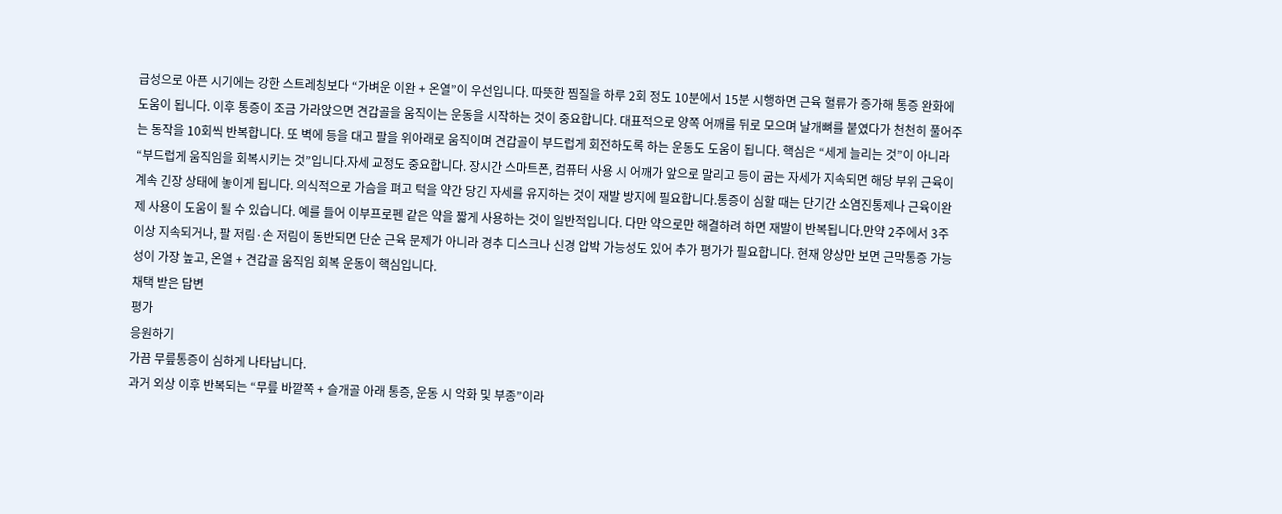급성으로 아픈 시기에는 강한 스트레칭보다 “가벼운 이완 + 온열”이 우선입니다. 따뜻한 찜질을 하루 2회 정도 10분에서 15분 시행하면 근육 혈류가 증가해 통증 완화에 도움이 됩니다. 이후 통증이 조금 가라앉으면 견갑골을 움직이는 운동을 시작하는 것이 중요합니다. 대표적으로 양쪽 어깨를 뒤로 모으며 날개뼈를 붙였다가 천천히 풀어주는 동작을 10회씩 반복합니다. 또 벽에 등을 대고 팔을 위아래로 움직이며 견갑골이 부드럽게 회전하도록 하는 운동도 도움이 됩니다. 핵심은 “세게 늘리는 것”이 아니라 “부드럽게 움직임을 회복시키는 것”입니다.자세 교정도 중요합니다. 장시간 스마트폰, 컴퓨터 사용 시 어깨가 앞으로 말리고 등이 굽는 자세가 지속되면 해당 부위 근육이 계속 긴장 상태에 놓이게 됩니다. 의식적으로 가슴을 펴고 턱을 약간 당긴 자세를 유지하는 것이 재발 방지에 필요합니다.통증이 심할 때는 단기간 소염진통제나 근육이완제 사용이 도움이 될 수 있습니다. 예를 들어 이부프로펜 같은 약을 짧게 사용하는 것이 일반적입니다. 다만 약으로만 해결하려 하면 재발이 반복됩니다.만약 2주에서 3주 이상 지속되거나, 팔 저림·손 저림이 동반되면 단순 근육 문제가 아니라 경추 디스크나 신경 압박 가능성도 있어 추가 평가가 필요합니다. 현재 양상만 보면 근막통증 가능성이 가장 높고, 온열 + 견갑골 움직임 회복 운동이 핵심입니다.
채택 받은 답변
평가
응원하기
가끔 무릎통증이 심하게 나타납니다.
과거 외상 이후 반복되는 “무릎 바깥쪽 + 슬개골 아래 통증, 운동 시 악화 및 부종”이라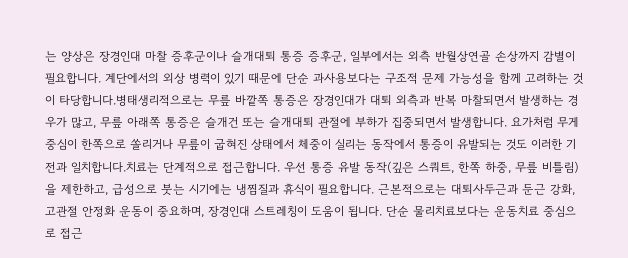는 양상은 장경인대 마찰 증후군이나 슬개대퇴 통증 증후군, 일부에서는 외측 반월상연골 손상까지 감별이 필요합니다. 계단에서의 외상 병력이 있기 때문에 단순 과사용보다는 구조적 문제 가능성을 함께 고려하는 것이 타당합니다.병태생리적으로는 무릎 바깥쪽 통증은 장경인대가 대퇴 외측과 반복 마찰되면서 발생하는 경우가 많고, 무릎 아래쪽 통증은 슬개건 또는 슬개대퇴 관절에 부하가 집중되면서 발생합니다. 요가처럼 무게 중심이 한쪽으로 쏠리거나 무릎이 굽혀진 상태에서 체중이 실리는 동작에서 통증이 유발되는 것도 이러한 기전과 일치합니다.치료는 단계적으로 접근합니다. 우선 통증 유발 동작(깊은 스쿼트, 한쪽 하중, 무릎 비틀림)을 제한하고, 급성으로 붓는 시기에는 냉찜질과 휴식이 필요합니다. 근본적으로는 대퇴사두근과 둔근 강화, 고관절 안정화 운동이 중요하며, 장경인대 스트레칭이 도움이 됩니다. 단순 물리치료보다는 운동치료 중심으로 접근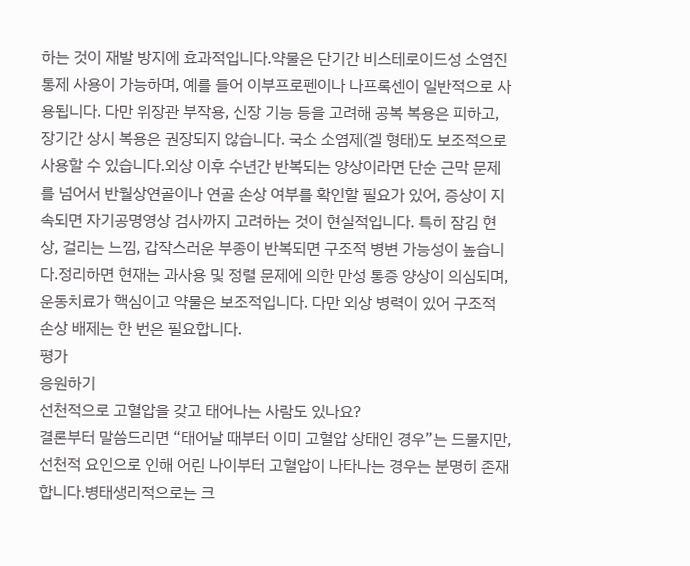하는 것이 재발 방지에 효과적입니다.약물은 단기간 비스테로이드성 소염진통제 사용이 가능하며, 예를 들어 이부프로펜이나 나프록센이 일반적으로 사용됩니다. 다만 위장관 부작용, 신장 기능 등을 고려해 공복 복용은 피하고, 장기간 상시 복용은 권장되지 않습니다. 국소 소염제(겔 형태)도 보조적으로 사용할 수 있습니다.외상 이후 수년간 반복되는 양상이라면 단순 근막 문제를 넘어서 반월상연골이나 연골 손상 여부를 확인할 필요가 있어, 증상이 지속되면 자기공명영상 검사까지 고려하는 것이 현실적입니다. 특히 잠김 현상, 걸리는 느낌, 갑작스러운 부종이 반복되면 구조적 병변 가능성이 높습니다.정리하면 현재는 과사용 및 정렬 문제에 의한 만성 통증 양상이 의심되며, 운동치료가 핵심이고 약물은 보조적입니다. 다만 외상 병력이 있어 구조적 손상 배제는 한 번은 필요합니다.
평가
응원하기
선천적으로 고혈압을 갖고 태어나는 사람도 있나요?
결론부터 말씀드리면 “태어날 때부터 이미 고혈압 상태인 경우”는 드물지만, 선천적 요인으로 인해 어린 나이부터 고혈압이 나타나는 경우는 분명히 존재합니다.병태생리적으로는 크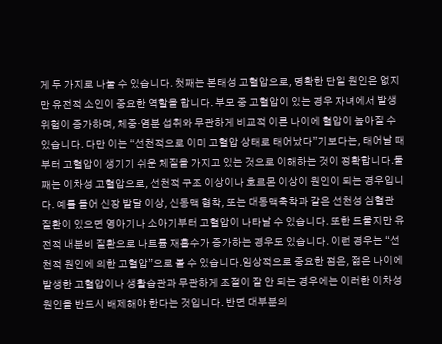게 두 가지로 나눌 수 있습니다. 첫째는 본태성 고혈압으로, 명확한 단일 원인은 없지만 유전적 소인이 중요한 역할을 합니다. 부모 중 고혈압이 있는 경우 자녀에서 발생 위험이 증가하며, 체중·염분 섭취와 무관하게 비교적 이른 나이에 혈압이 높아질 수 있습니다. 다만 이는 “선천적으로 이미 고혈압 상태로 태어났다”기보다는, 태어날 때부터 고혈압이 생기기 쉬운 체질을 가지고 있는 것으로 이해하는 것이 정확합니다.둘째는 이차성 고혈압으로, 선천적 구조 이상이나 호르몬 이상이 원인이 되는 경우입니다. 예를 들어 신장 발달 이상, 신동맥 협착, 또는 대동맥축착과 같은 선천성 심혈관 질환이 있으면 영아기나 소아기부터 고혈압이 나타날 수 있습니다. 또한 드물지만 유전적 내분비 질환으로 나트륨 재흡수가 증가하는 경우도 있습니다. 이런 경우는 “선천적 원인에 의한 고혈압”으로 볼 수 있습니다.임상적으로 중요한 점은, 젊은 나이에 발생한 고혈압이나 생활습관과 무관하게 조절이 잘 안 되는 경우에는 이러한 이차성 원인을 반드시 배제해야 한다는 것입니다. 반면 대부분의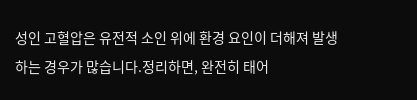성인 고혈압은 유전적 소인 위에 환경 요인이 더해져 발생하는 경우가 많습니다.정리하면, 완전히 태어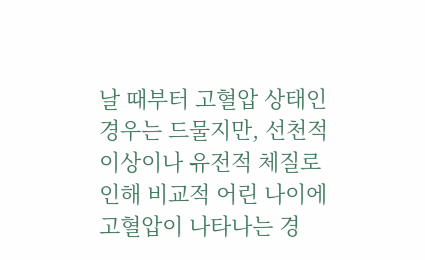날 때부터 고혈압 상태인 경우는 드물지만, 선천적 이상이나 유전적 체질로 인해 비교적 어린 나이에 고혈압이 나타나는 경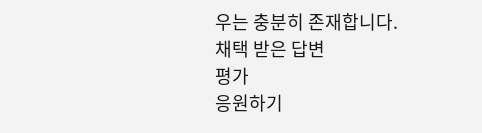우는 충분히 존재합니다.
채택 받은 답변
평가
응원하기